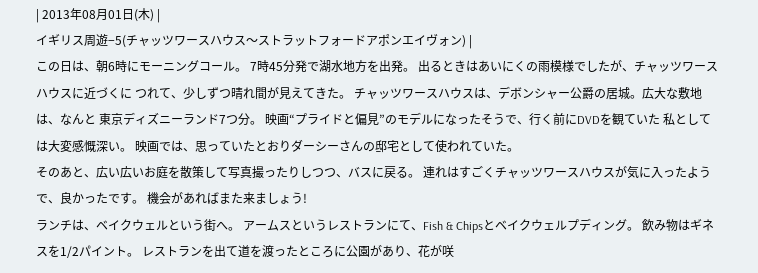| 2013年08月01日(木) |
イギリス周遊−5(チャッツワースハウス〜ストラットフォードアポンエイヴォン) |
この日は、朝6時にモーニングコール。 7時45分発で湖水地方を出発。 出るときはあいにくの雨模様でしたが、チャッツワースハウスに近づくに つれて、少しずつ晴れ間が見えてきた。 チャッツワースハウスは、デボンシャー公爵の居城。広大な敷地は、なんと 東京ディズニーランド7つ分。 映画“プライドと偏見”のモデルになったそうで、行く前にDVDを観ていた 私としては大変感慨深い。 映画では、思っていたとおりダーシーさんの邸宅として使われていた。
そのあと、広い広いお庭を散策して写真撮ったりしつつ、バスに戻る。 連れはすごくチャッツワースハウスが気に入ったようで、良かったです。 機会があればまた来ましょう!
ランチは、ベイクウェルという街へ。 アームスというレストランにて、Fish & Chipsとベイクウェルプディング。 飲み物はギネスを1/2パイント。 レストランを出て道を渡ったところに公園があり、花が咲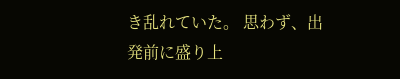き乱れていた。 思わず、出発前に盛り上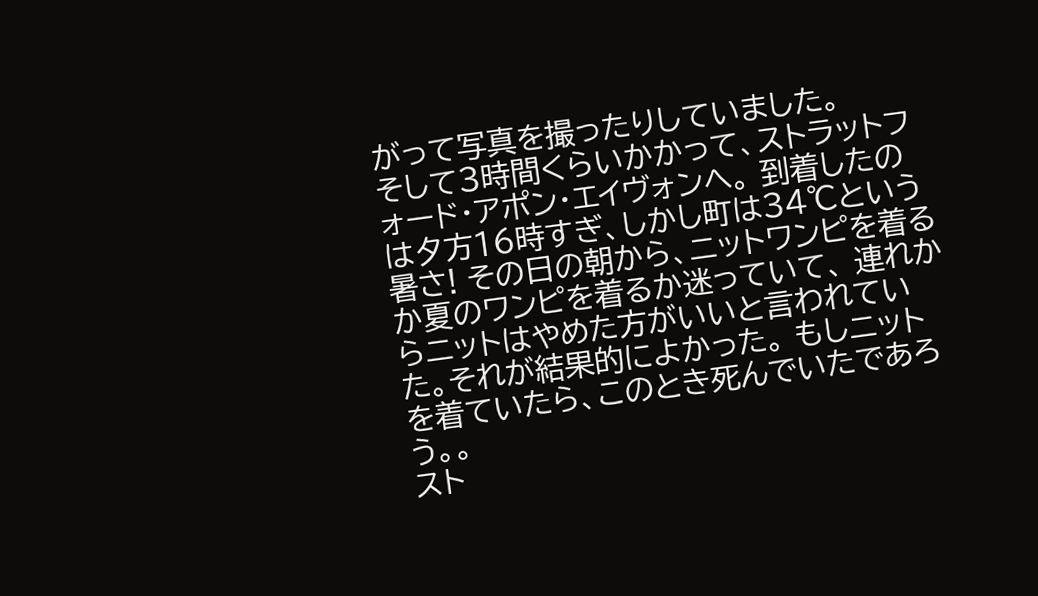がって写真を撮ったりしていました。
そして3時間くらいかかって、ストラットフォード・アポン・エイヴォンへ。 到着したのは夕方16時すぎ、しかし町は34℃という暑さ! その日の朝から、ニットワンピを着るか夏のワンピを着るか迷っていて、 連れからニットはやめた方がいいと言われていた。それが結果的によかった。 もしニットを着ていたら、このとき死んでいたであろう。。
スト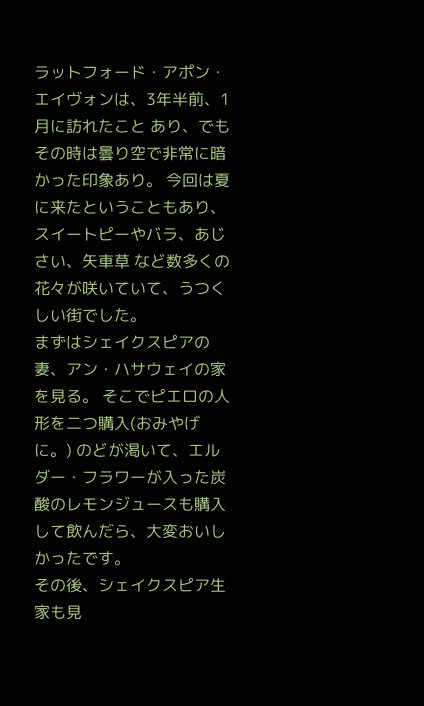ラットフォード・アポン・エイヴォンは、3年半前、1月に訪れたこと あり、でもその時は曇り空で非常に暗かった印象あり。 今回は夏に来たということもあり、スイートピーやバラ、あじさい、矢車草 など数多くの花々が咲いていて、うつくしい街でした。
まずはシェイクスピアの妻、アン・ハサウェイの家を見る。 そこでピエロの人形を二つ購入(おみやげに。) のどが渇いて、エルダー・フラワーが入った炭酸のレモンジュースも購入 して飲んだら、大変おいしかったです。
その後、シェイクスピア生家も見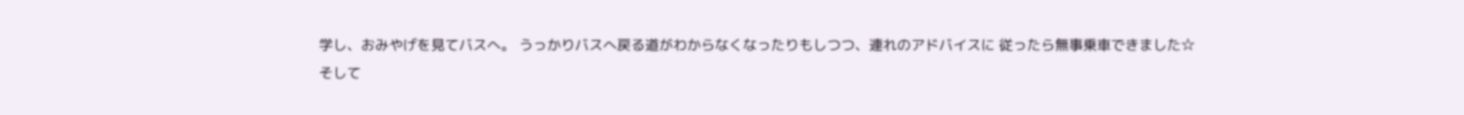学し、おみやげを見てバスへ。 うっかりバスへ戻る道がわからなくなったりもしつつ、連れのアドバイスに 従ったら無事乗車できました☆
そして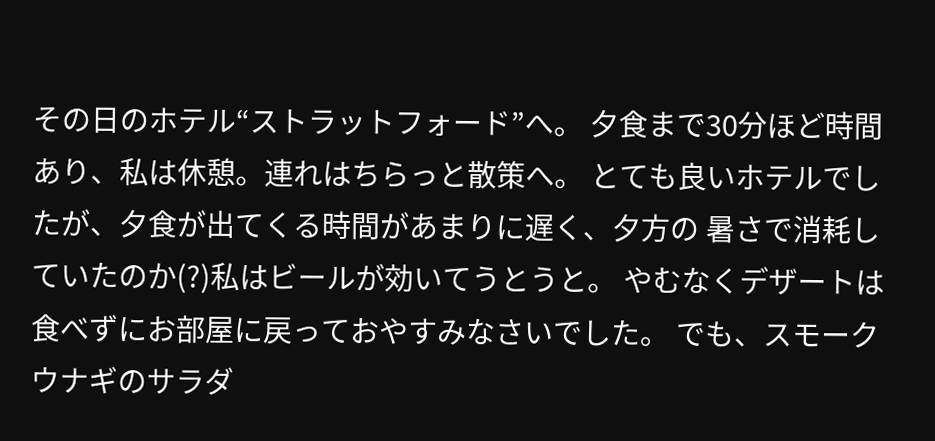その日のホテル“ストラットフォード”へ。 夕食まで30分ほど時間あり、私は休憩。連れはちらっと散策へ。 とても良いホテルでしたが、夕食が出てくる時間があまりに遅く、夕方の 暑さで消耗していたのか(?)私はビールが効いてうとうと。 やむなくデザートは食べずにお部屋に戻っておやすみなさいでした。 でも、スモークウナギのサラダ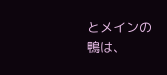とメインの鴨は、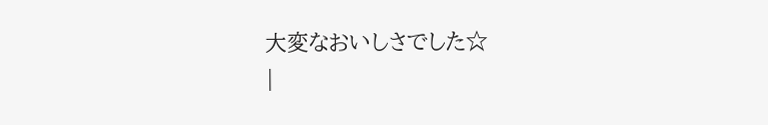大変なおいしさでした☆
|